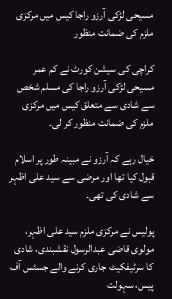مسیحی لڑکی آرزو راجا کیس میں مرکزی ملزم کی ضمانت منظور

کراچی کی سیشن کورٹ نے کم عمر مسیحی لڑکی آرزو راجا کی مسلم شخص سے شادی سے متعلق کیس میں مرکزی ملزم کی ضمانت منظور کر لی۔

خیال رہے کہ آرزو نے مبینہ طور پر اسلام قبول کیا تھا اور مرضی سے سید علی اظہر سے شادی کی تھی۔

پولیس نے مرکزی ملزم سید علی اظہر، مولوی قاضی عبدالرسول نقشبندی، شادی کا سرٹیفکیٹ جاری کرنے والے جسٹس آف پیس، سہولت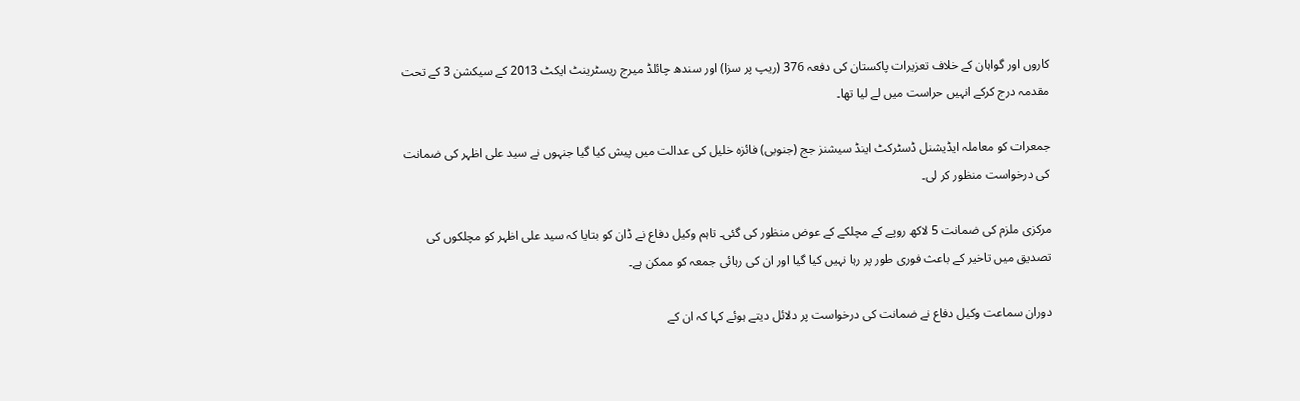کاروں اور گواہان کے خلاف تعزیرات پاکستان کی دفعہ 376 (ریپ پر سزا) اور سندھ چائلڈ میرج ریسٹرینٹ ایکٹ 2013 کے سیکشن 3 کے تحت مقدمہ درج کرکے انہیں حراست میں لے لیا تھا۔

جمعرات کو معاملہ ایڈیشنل ڈسٹرکٹ اینڈ سیشنز جج (جنوبی) فائزہ خلیل کی عدالت میں پیش کیا گیا جنہوں نے سید علی اظہر کی ضمانت کی درخواست منظور کر لی۔

مرکزی ملزم کی ضمانت 5 لاکھ روپے کے مچلکے کے عوض منظور کی گئی۔ تاہم وکیل دفاع نے ڈان کو بتایا کہ سید علی اظہر کو مچلکوں کی تصدیق میں تاخیر کے باعث فوری طور پر رہا نہیں کیا گیا اور ان کی رہائی جمعہ کو ممکن ہے۔

دوران سماعت وکیل دفاع نے ضمانت کی درخواست پر دلائل دیتے ہوئے کہا کہ ان کے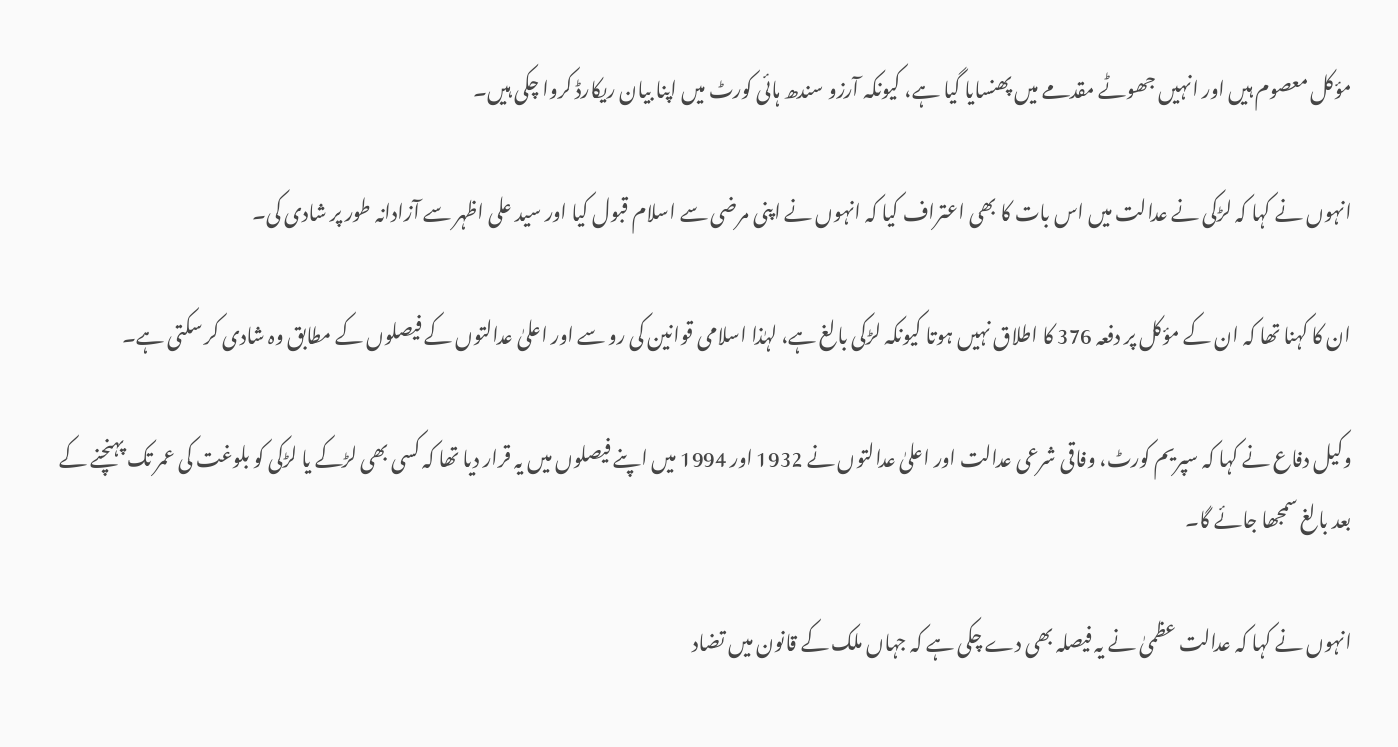مؤکل معصوم ہیں اور انہیں جھوٹے مقدمے میں پھنسایا گیا ہے، کیونکہ آرزو سندھ ہائی کورٹ میں اپنا بیان ریکارڈ کروا چکی ہیں۔

انہوں نے کہا کہ لڑکی نے عدالت میں اس بات کا بھی اعتراف کیا کہ انہوں نے اپنی مرضی سے اسلام قبول کیا اور سید علی اظہر سے آزادانہ طور پر شادی کی۔

ان کا کہنا تھا کہ ان کے مؤکل پر دفعہ 376 کا اطلاق نہیں ہوتا کیونکہ لڑکی بالغ ہے، لہٰذا اسلامی قوانین کی رو سے اور اعلیٰ عدالتوں کے فیصلوں کے مطابق وہ شادی کر سکتی ہے۔

وکیل دفاع نے کہا کہ سپریم کورٹ، وفاقی شرعی عدالت اور اعلیٰ عدالتوں نے 1932 اور 1994 میں اپنے فیصلوں میں یہ قرار دیا تھا کہ کسی بھی لڑکے یا لڑکی کو بلوغت کی عمر تک پہنچنے کے بعد بالغ سمجھا جائے گا۔

انہوں نے کہا کہ عدالت عظمیٰ نے یہ فیصلہ بھی دے چکی ہے کہ جہاں ملک کے قانون میں تضاد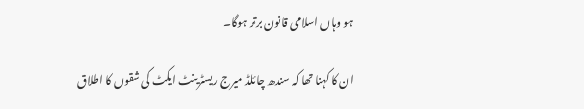ہو وہاں اسلامی قانون برتر ہوگا۔

ان کا کہنا تھا کہ سندھ چائلڈ میرج ریسٹرینٹ ایکٹ کی شقوں کا اطلاق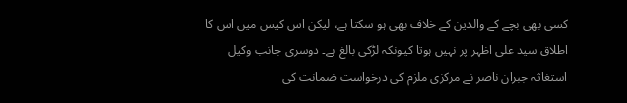کسی بھی بچے کے والدین کے خلاف بھی ہو سکتا ہے، لیکن اس کیس میں اس کا اطلاق سید علی اظہر پر نہیں ہوتا کیونکہ لڑکی بالغ ہے۔ دوسری جانب وکیل استغاثہ جبران ناصر نے مرکزی ملزم کی درخواست ضمانت کی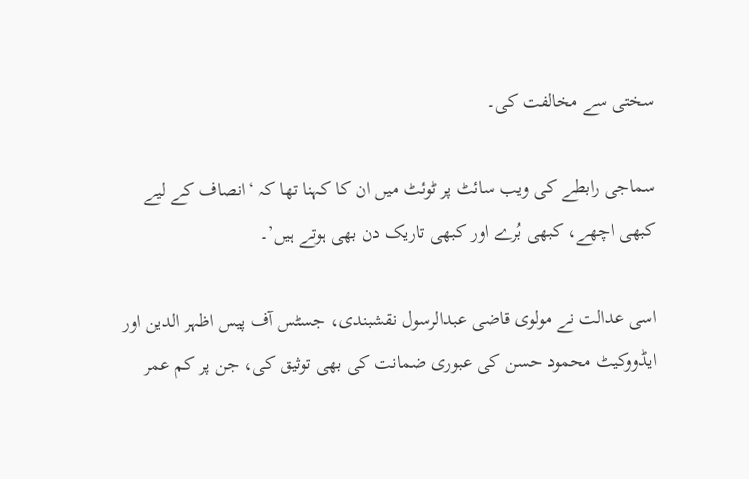سختی سے مخالفت کی۔

سماجی رابطے کی ویب سائٹ پر ٹوئٹ میں ان کا کہنا تھا کہ ‘انصاف کے لیے کبھی اچھے، کبھی بُرے اور کبھی تاریک دن بھی ہوتے ہیں’۔

اسی عدالت نے مولوی قاضی عبدالرسول نقشبندی، جسٹس آف پیس اظہر الدین اور ایڈووکیٹ محمود حسن کی عبوری ضمانت کی بھی توثیق کی، جن پر کم عمر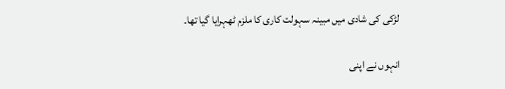لڑکی کی شادی میں مبینہ سہولت کاری کا ملزم ٹھہرایا گیا تھا۔

انہوں نے اپنی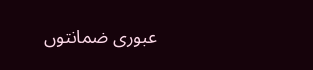عبوری ضمانتوں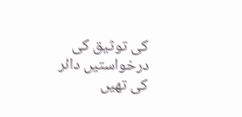کی توثیق کی درخواستیں دائر کی تھیں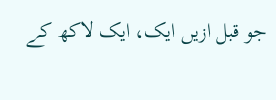جو قبل ازیں ایک، ایک لاکھ کے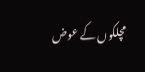مچلکوں کے عوض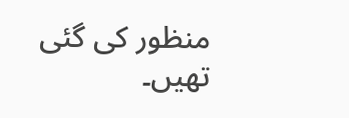منظور کی گئی تھیں۔